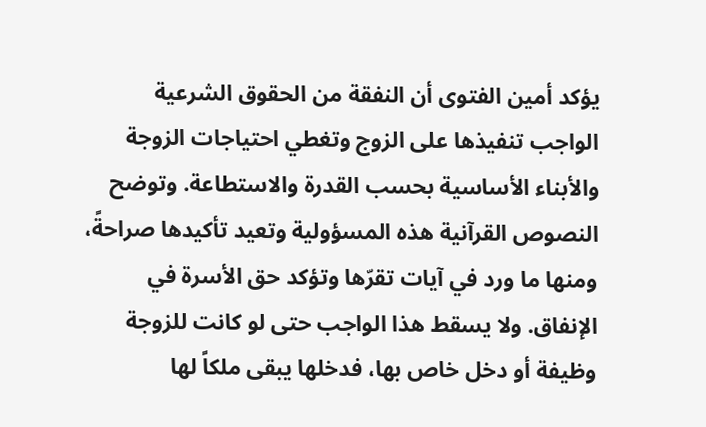يؤكد أمين الفتوى أن النفقة من الحقوق الشرعية الواجب تنفيذها على الزوج وتغطي احتياجات الزوجة والأبناء الأساسية بحسب القدرة والاستطاعة. وتوضح النصوص القرآنية هذه المسؤولية وتعيد تأكيدها صراحةً، ومنها ما ورد في آيات تقرّها وتؤكد حق الأسرة في الإنفاق. ولا يسقط هذا الواجب حتى لو كانت للزوجة وظيفة أو دخل خاص بها، فدخلها يبقى ملكاً لها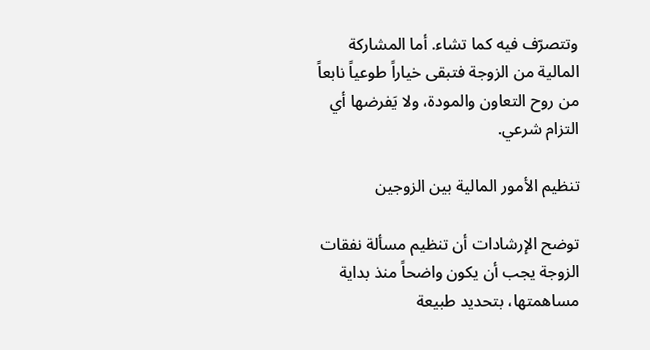وتتصرّف فيه كما تشاء. أما المشاركة المالية من الزوجة فتبقى خياراً طوعياً نابعاً من روح التعاون والمودة، ولا يَفرضها أي التزام شرعي.

تنظيم الأمور المالية بين الزوجين

توضح الإرشادات أن تنظيم مسألة نفقات الزوجة يجب أن يكون واضحاً منذ بداية مساهمتها، بتحديد طبيعة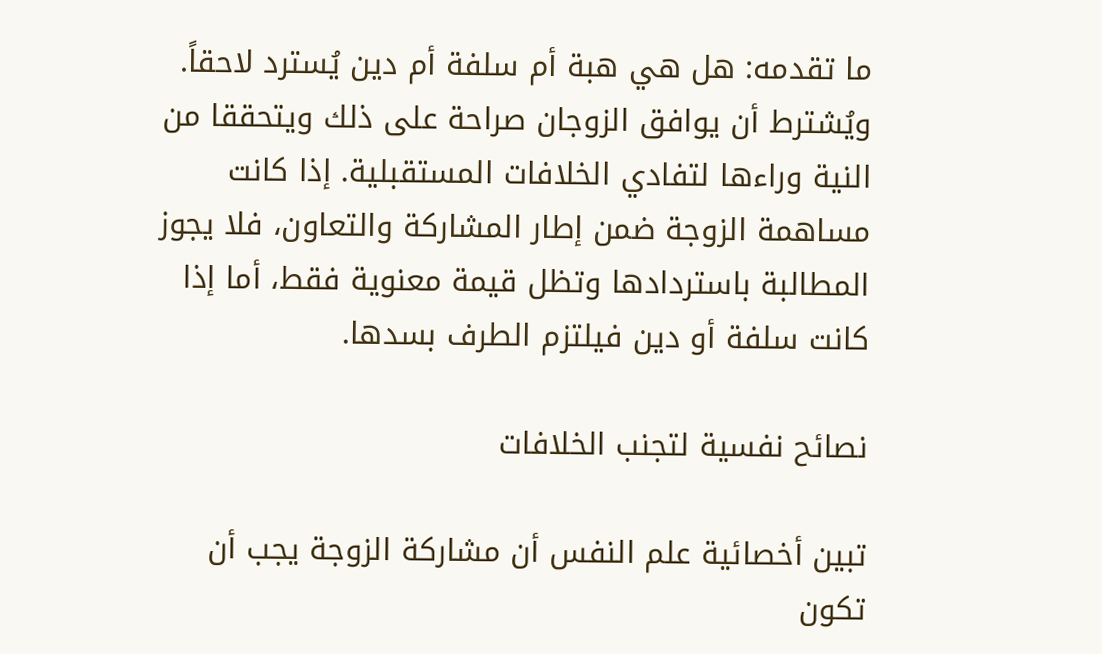ما تقدمه: هل هي هبة أم سلفة أم دين يُسترد لاحقاً. ويُشترط أن يوافق الزوجان صراحة على ذلك ويتحققا من النية وراءها لتفادي الخلافات المستقبلية. إذا كانت مساهمة الزوجة ضمن إطار المشاركة والتعاون، فلا يجوز المطالبة باستردادها وتظل قيمة معنوية فقط، أما إذا كانت سلفة أو دين فيلتزم الطرف بسدها.

نصائح نفسية لتجنب الخلافات

تبين أخصائية علم النفس أن مشاركة الزوجة يجب أن تكون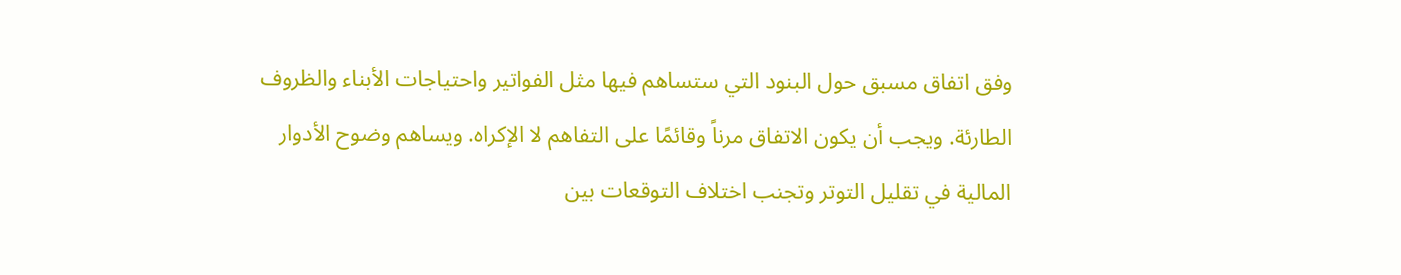وفق اتفاق مسبق حول البنود التي ستساهم فيها مثل الفواتير واحتياجات الأبناء والظروف الطارئة. ويجب أن يكون الاتفاق مرناً وقائمًا على التفاهم لا الإكراه. ويساهم وضوح الأدوار المالية في تقليل التوتر وتجنب اختلاف التوقعات بين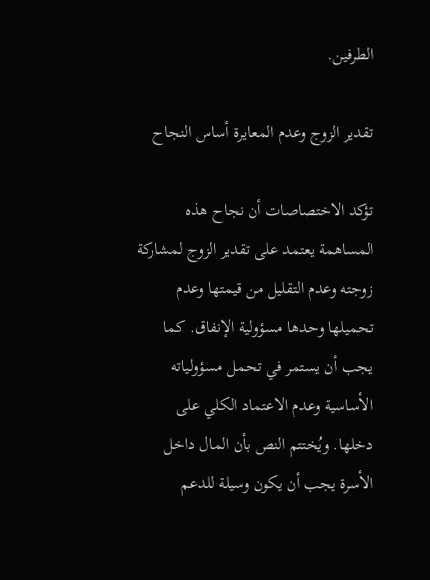الطرفين.

تقدير الزوج وعدم المعايرة أساس النجاح

تؤكد الاختصاصات أن نجاح هذه المساهمة يعتمد على تقدير الزوج لمشاركة زوجته وعدم التقليل من قيمتها وعدم تحميلها وحدها مسؤولية الإنفاق. كما يجب أن يستمر في تحمل مسؤولياته الأساسية وعدم الاعتماد الكلي على دخلها. ويُختتم النص بأن المال داخل الأسرة يجب أن يكون وسيلة للدعم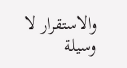والاستقرار لا وسيلة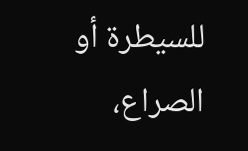للسيطرة أو الصراع،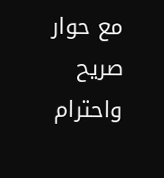مع حوار صريح واحترام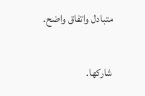متبادل واتفاق واضح.

شاركها.